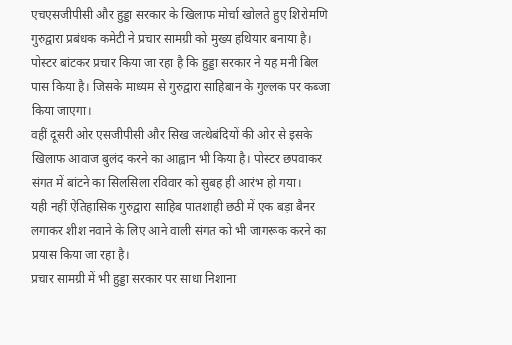एचएसजीपीसी और हुड्डा सरकार के खिलाफ मोर्चा खोलते हुए शिरोमणि गुरुद्वारा प्रबंधक कमेटी ने प्रचार सामग्री को मुख्य हथियार बनाया है।
पोस्टर बांटकर प्रचार किया जा रहा है कि हुड्डा सरकार ने यह मनी बिल पास किया है। जिसके माध्यम से गुरुद्वारा साहिबान के गुल्लक पर कब्जा किया जाएगा।
वहीं दूसरी ओर एसजीपीसी और सिख जत्थेबंदियों की ओर से इसके खिलाफ आवाज बुलंद करने का आह्वान भी किया है। पोस्टर छपवाकर संगत में बांटने का सिलसिला रविवार को सुबह ही आरंभ हो गया।
यही नहीं ऐतिहासिक गुरुद्वारा साहिब पातशाही छठी में एक बड़ा बैनर लगाकर शीश नवाने के लिए आने वाली संगत को भी जागरूक करने का प्रयास किया जा रहा है।
प्रचार सामग्री में भी हुड्डा सरकार पर साधा निशाना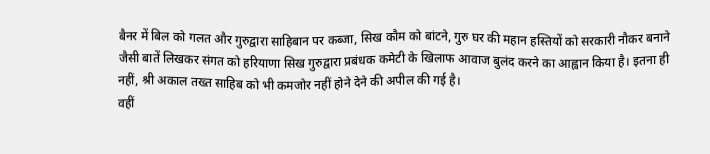बैनर में बिल को गलत और गुरुद्वारा साहिबान पर कब्जा, सिख कौम को बांटने, गुरु घर की महान हस्तियों को सरकारी नौकर बनाने जैसी बातें लिखकर संगत को हरियाणा सिख गुरुद्वारा प्रबंधक कमेटी के खिलाफ आवाज बुलंद करने का आह्वान किया है। इतना ही नहीं, श्री अकाल तख्त साहिब को भी कमजोर नहीं होने देने की अपील की गई है।
वहीं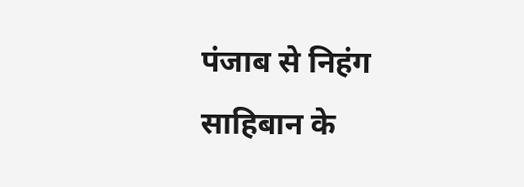पंजाब से निहंग साहिबान के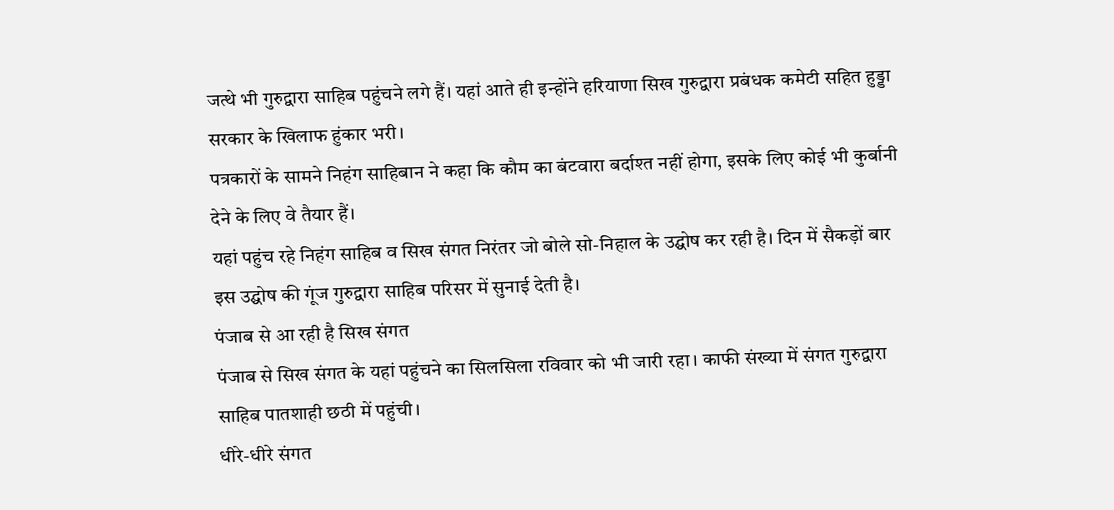जत्थे भी गुरुद्वारा साहिब पहुंचने लगे हैं। यहां आते ही इन्होंने हरियाणा सिख गुरुद्वारा प्रबंधक कमेटी सहित हुड्डा सरकार के खिलाफ हुंकार भरी।
पत्रकारों के सामने निहंग साहिबान ने कहा कि कौम का बंटवारा बर्दाश्त नहीं होगा, इसके लिए कोई भी कुर्बानी देने के लिए वे तैयार हैं।
यहां पहुंच रहे निहंग साहिब व सिख संगत निरंतर जो बोले सो-निहाल के उद्घोष कर रही है। दिन में सैकड़ों बार इस उद्घोष की गूंज गुरुद्वारा साहिब परिसर में सुनाई देती है।
पंजाब से आ रही है सिख संगत
पंजाब से सिख संगत के यहां पहुंचने का सिलसिला रविवार को भी जारी रहा। काफी संख्या में संगत गुरुद्वारा साहिब पातशाही छठी में पहुंची।
धीरे-धीरे संगत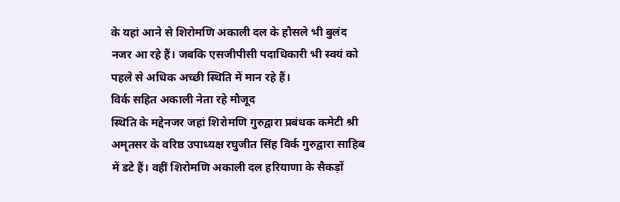के यहां आने से शिरोमणि अकाली दल के हौसले भी बुलंद नजर आ रहे हैं। जबकि एसजीपीसी पदाधिकारी भी स्वयं को पहले से अधिक अच्छी स्थिति में मान रहे हैं।
विर्क सहित अकाली नेता रहे मौजूद
स्थिति के मद्देनजर जहां शिरोमणि गुरुद्वारा प्रबंधक कमेटी श्री अमृतसर के वरिष्ठ उपाध्यक्ष रघुजीत सिंह विर्क गुरुद्वारा साहिब में डटे हैं। वहीं शिरोमणि अकाली दल हरियाणा के सैकड़ों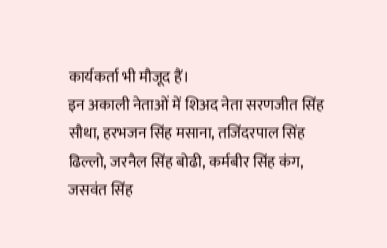कार्यकर्ता भी मौजूद हैं।
इन अकाली नेताओं में शिअद नेता सरणजीत सिंह सौथा, हरभजन सिंह मसाना, तजिंदरपाल सिंह ढिल्लो, जरनैल सिंह बोढी, कर्मबीर सिंह कंग, जसवंत सिंह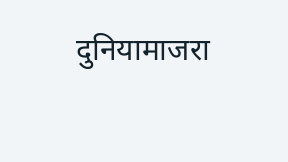दुनियामाजरा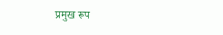प्रमुख रूप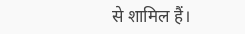से शामिल हैं।